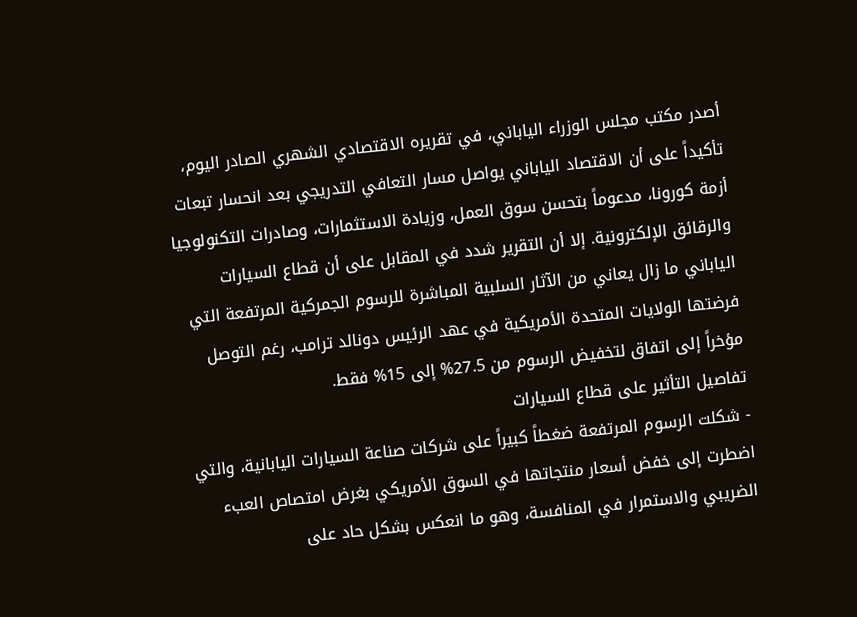أصدر مكتب مجلس الوزراء الياباني، في تقريره الاقتصادي الشهري الصادر اليوم، تأكيداً على أن الاقتصاد الياباني يواصل مسار التعافي التدريجي بعد انحسار تبعات أزمة كورونا، مدعوماً بتحسن سوق العمل، وزيادة الاستثمارات، وصادرات التكنولوجيا والرقائق الإلكترونية. إلا أن التقرير شدد في المقابل على أن قطاع السيارات الياباني ما زال يعاني من الآثار السلبية المباشرة للرسوم الجمركية المرتفعة التي فرضتها الولايات المتحدة الأمريكية في عهد الرئيس دونالد ترامب، رغم التوصل مؤخراً إلى اتفاق لتخفيض الرسوم من 27.5% إلى 15% فقط.
تفاصيل التأثير على قطاع السيارات
- شكلت الرسوم المرتفعة ضغطاً كبيراً على شركات صناعة السيارات اليابانية، والتي اضطرت إلى خفض أسعار منتجاتها في السوق الأمريكي بغرض امتصاص العبء الضريبي والاستمرار في المنافسة، وهو ما انعكس بشكل حاد على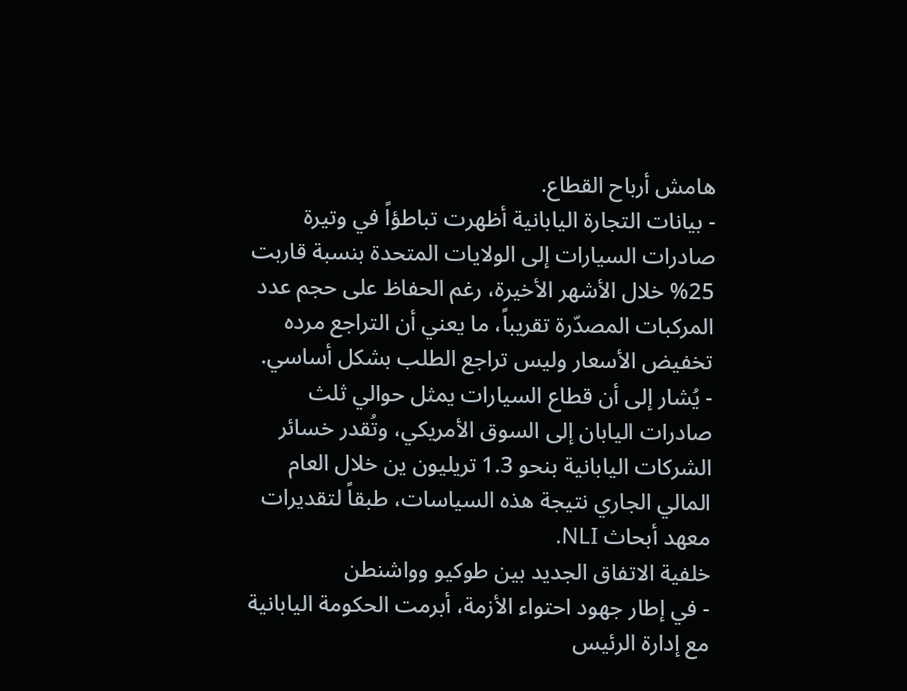هامش أرباح القطاع.
- بيانات التجارة اليابانية أظهرت تباطؤاً في وتيرة صادرات السيارات إلى الولايات المتحدة بنسبة قاربت 25% خلال الأشهر الأخيرة، رغم الحفاظ على حجم عدد المركبات المصدّرة تقريباً، ما يعني أن التراجع مرده تخفيض الأسعار وليس تراجع الطلب بشكل أساسي.
- يُشار إلى أن قطاع السيارات يمثل حوالي ثلث صادرات اليابان إلى السوق الأمريكي، وتُقدر خسائر الشركات اليابانية بنحو 1.3 تريليون ين خلال العام المالي الجاري نتيجة هذه السياسات، طبقاً لتقديرات معهد أبحاث NLI.
خلفية الاتفاق الجديد بين طوكيو وواشنطن
- في إطار جهود احتواء الأزمة، أبرمت الحكومة اليابانية مع إدارة الرئيس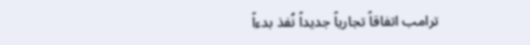ترامب اتفاقاً تجارياً جديداً نُفذ بدءاً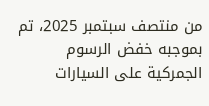من منتصف سبتمبر 2025، تم بموجبه خفض الرسوم الجمركية على السيارات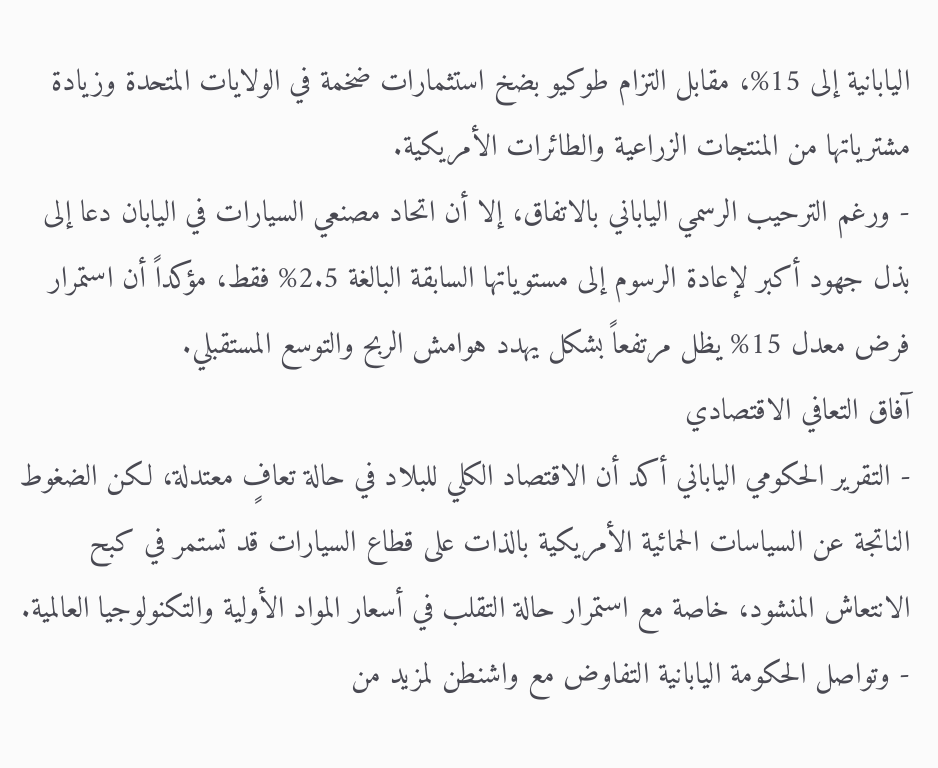اليابانية إلى 15%، مقابل التزام طوكيو بضخ استثمارات ضخمة في الولايات المتحدة وزيادة مشترياتها من المنتجات الزراعية والطائرات الأمريكية.
- ورغم الترحيب الرسمي الياباني بالاتفاق، إلا أن اتحاد مصنعي السيارات في اليابان دعا إلى بذل جهود أكبر لإعادة الرسوم إلى مستوياتها السابقة البالغة 2.5% فقط، مؤكداً أن استمرار فرض معدل 15% يظل مرتفعاً بشكل يهدد هوامش الربح والتوسع المستقبلي.
آفاق التعافي الاقتصادي
- التقرير الحكومي الياباني أكد أن الاقتصاد الكلي للبلاد في حالة تعافٍ معتدلة، لكن الضغوط الناتجة عن السياسات الحمائية الأمريكية بالذات على قطاع السيارات قد تستمر في كبح الانتعاش المنشود، خاصة مع استمرار حالة التقلب في أسعار المواد الأولية والتكنولوجيا العالمية.
- وتواصل الحكومة اليابانية التفاوض مع واشنطن لمزيد من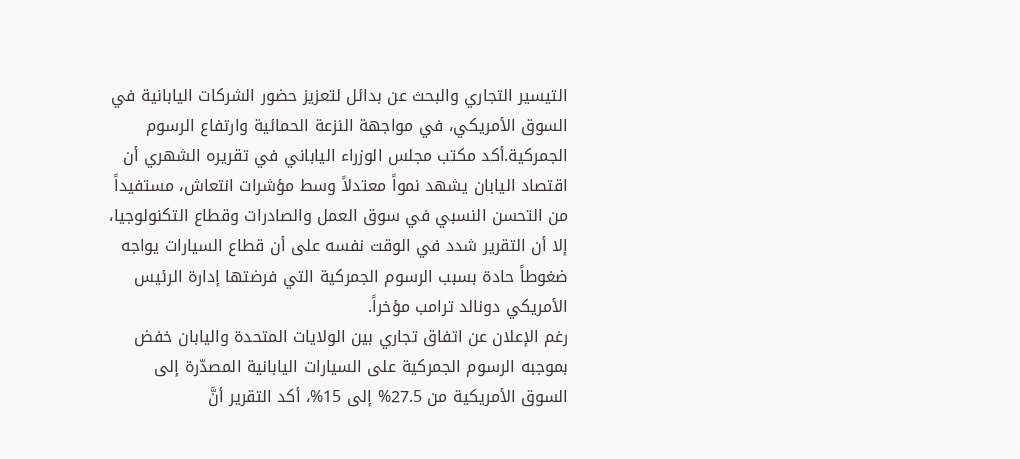التيسير التجاري والبحث عن بدائل لتعزيز حضور الشركات اليابانية في السوق الأمريكي، في مواجهة النزعة الحمائية وارتفاع الرسوم الجمركية.أكد مكتب مجلس الوزراء الياباني في تقريره الشهري أن اقتصاد اليابان يشهد نمواً معتدلاً وسط مؤشرات انتعاش، مستفيداً من التحسن النسبي في سوق العمل والصادرات وقطاع التكنولوجيا، إلا أن التقرير شدد في الوقت نفسه على أن قطاع السيارات يواجه ضغوطاً حادة بسبب الرسوم الجمركية التي فرضتها إدارة الرئيس الأمريكي دونالد ترامب مؤخراً.
رغم الإعلان عن اتفاق تجاري بين الولايات المتحدة واليابان خفض بموجبه الرسوم الجمركية على السيارات اليابانية المصدّرة إلى السوق الأمريكية من 27.5% إلى 15%، أكد التقرير أنَّ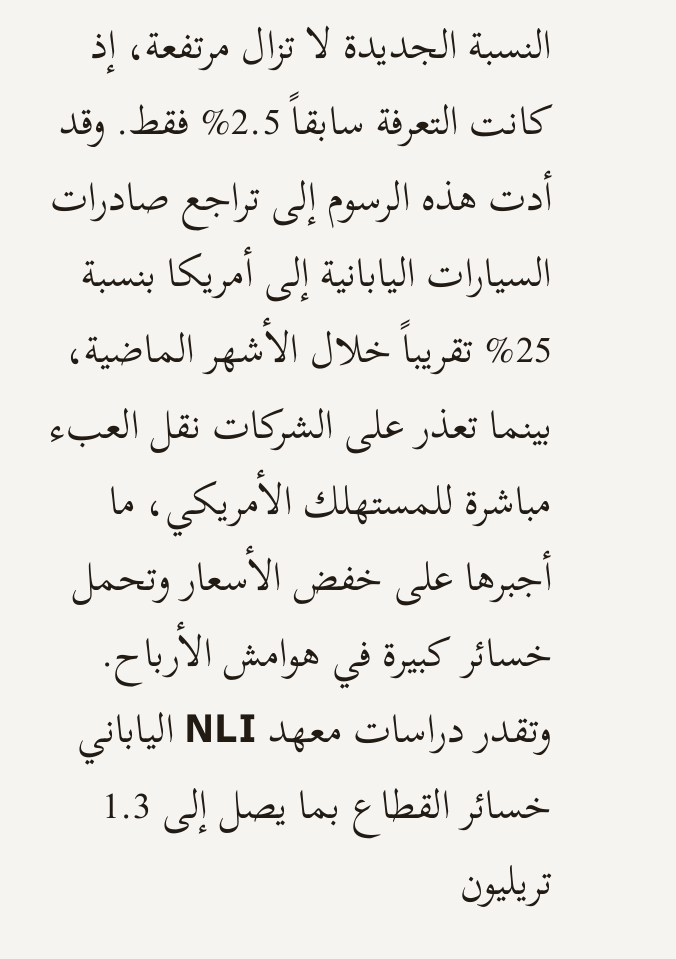النسبة الجديدة لا تزال مرتفعة، إذ كانت التعرفة سابقاً 2.5% فقط. وقد أدت هذه الرسوم إلى تراجع صادرات السيارات اليابانية إلى أمريكا بنسبة 25% تقريباً خلال الأشهر الماضية، بينما تعذر على الشركات نقل العبء مباشرة للمستهلك الأمريكي، ما أجبرها على خفض الأسعار وتحمل خسائر كبيرة في هوامش الأرباح. وتقدر دراسات معهد NLI الياباني خسائر القطاع بما يصل إلى 1.3 تريليون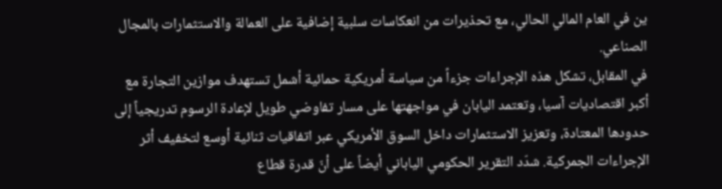ين في العام المالي الحالي، مع تحذيرات من انعكاسات سلبية إضافية على العمالة والاستثمارات بالمجال الصناعي.
في المقابل، تشكل هذه الإجراءات جزءاً من سياسة أمريكية حمائية أشمل تستهدف موازين التجارة مع أكبر اقتصاديات آسيا، وتعتمد اليابان في مواجهتها على مسار تفاوضي طويل لإعادة الرسوم تدريجياً إلى حدودها المعتادة، وتعزيز الاستثمارات داخل السوق الأمريكي عبر اتفاقيات ثنائية أوسع لتخفيف أثر الإجراءات الجمركية. شدّد التقرير الحكومي الياباني أيضاً على أنّ قدرة قطاع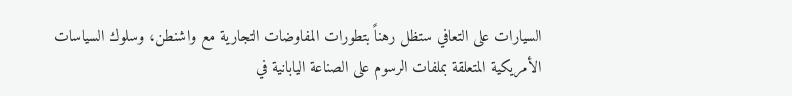السيارات على التعافي ستظل رهناً بتطورات المفاوضات التجارية مع واشنطن، وسلوك السياسات الأمريكية المتعلقة بملفات الرسوم على الصناعة اليابانية في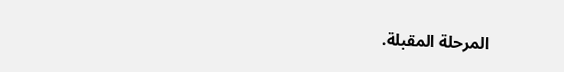المرحلة المقبلة.